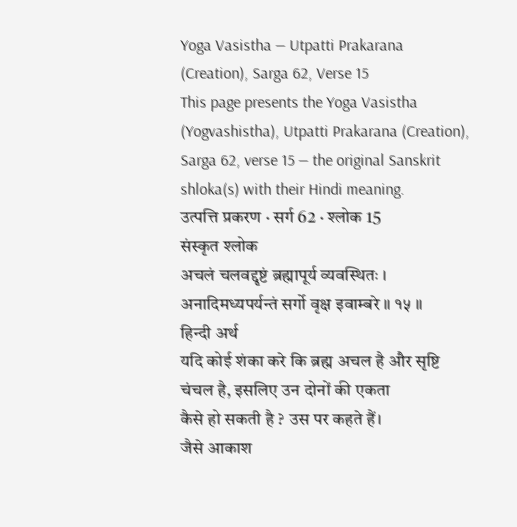Yoga Vasistha — Utpatti Prakarana (Creation), Sarga 62, Verse 15
This page presents the Yoga Vasistha (Yogvashistha), Utpatti Prakarana (Creation), Sarga 62, verse 15 — the original Sanskrit shloka(s) with their Hindi meaning.
उत्पत्ति प्रकरण · सर्ग 62 · श्लोक 15
संस्कृत श्लोक
अचलं चलवद्दृष्टं ब्रह्मापूर्य व्यवस्थितः ।
अनादिमध्यपर्यन्तं सर्गो वृक्ष इवाम्बरे ॥ १५ ॥
हिन्दी अर्थ
यदि कोई शंका करे कि ब्रह्म अचल है और सृष्टि चंचल है, इसलिए उन दोनों की एकता
कैसे हो सकती है ? उस पर कहते हैं।
जैसे आकाश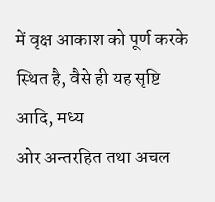में वृक्ष आकाश को पूर्ण करके स्थित है, वैसे ही यह सृष्टि आदि, मध्य
ओर अन्तरहित तथा अचल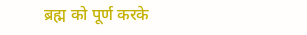ब्रह्म को पूर्ण करके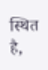स्थित है,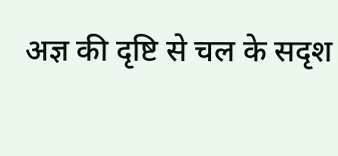अज्ञ की दृष्टि से चल के सदृश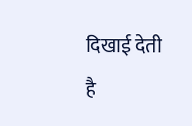दिखाई देती है